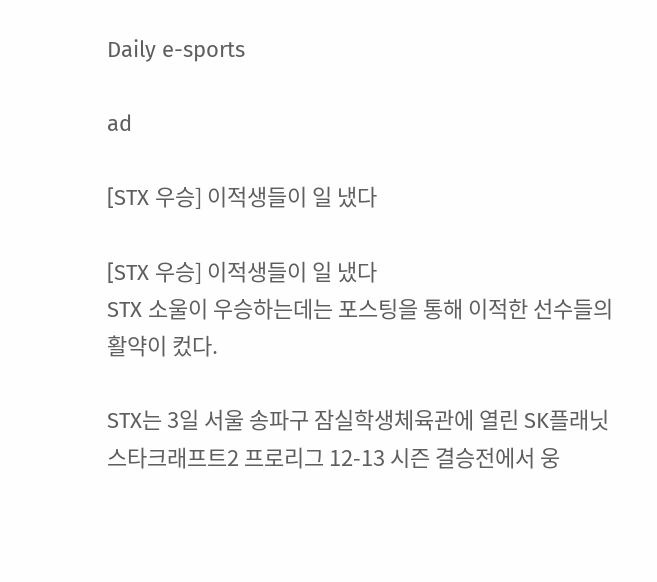Daily e-sports

ad

[STX 우승] 이적생들이 일 냈다

[STX 우승] 이적생들이 일 냈다
STX 소울이 우승하는데는 포스팅을 통해 이적한 선수들의 활약이 컸다.

STX는 3일 서울 송파구 잠실학생체육관에 열린 SK플래닛 스타크래프트2 프로리그 12-13 시즌 결승전에서 웅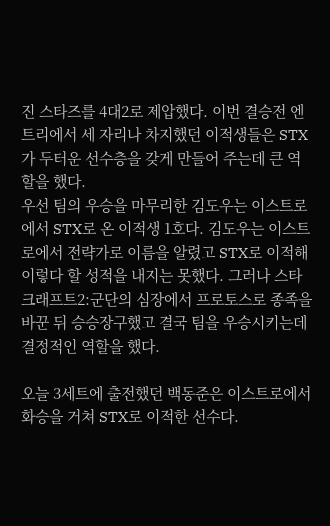진 스타즈를 4대2로 제압했다. 이번 결승전 엔트리에서 세 자리나 차지했던 이적생들은 STX가 두터운 선수층을 갖게 만들어 주는데 큰 역할을 했다.
우선 팀의 우승을 마무리한 김도우는 이스트로에서 STX로 온 이적생 1호다. 김도우는 이스트로에서 전략가로 이름을 알렸고 STX로 이적해 이렇다 할 성적을 내지는 못했다. 그러나 스타크래프트2:군단의 심장에서 프로토스로 종족을 바꾼 뒤 승승장구했고 결국 팀을 우승시키는데 결정적인 역할을 했다.

오늘 3세트에 출전했던 백동준은 이스트로에서 화승을 거쳐 STX로 이적한 선수다.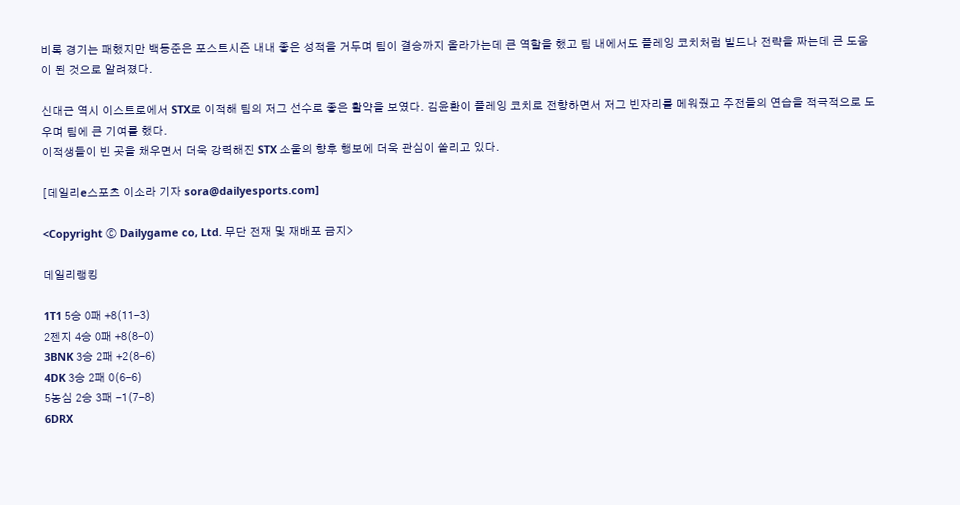비록 경기는 패했지만 백동준은 포스트시즌 내내 좋은 성적을 거두며 팀이 결승까지 올라가는데 큰 역할을 했고 팀 내에서도 플레잉 코치처럼 빌드나 전략을 짜는데 큰 도움이 된 것으로 알려졌다.

신대근 역시 이스트로에서 STX로 이적해 팀의 저그 선수로 좋은 활약을 보였다. 김윤환이 플레잉 코치로 전향하면서 저그 빈자리를 메워줬고 주전들의 연습을 적극적으로 도우며 팀에 큰 기여를 했다.
이적생들이 빈 곳을 채우면서 더욱 강력해진 STX 소울의 향후 행보에 더욱 관심이 쏠리고 있다.

[데일리e스포츠 이소라 기자 sora@dailyesports.com]

<Copyright ⓒ Dailygame co, Ltd. 무단 전재 및 재배포 금지>

데일리랭킹

1T1 5승 0패 +8(11-3)
2젠지 4승 0패 +8(8-0)
3BNK 3승 2패 +2(8-6)
4DK 3승 2패 0(6-6)
5농심 2승 3패 -1(7-8)
6DRX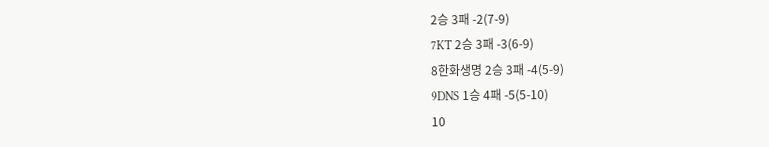2승 3패 -2(7-9)
7KT 2승 3패 -3(6-9)
8한화생명 2승 3패 -4(5-9)
9DNS 1승 4패 -5(5-10)
10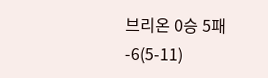브리온 0승 5패 -6(5-11)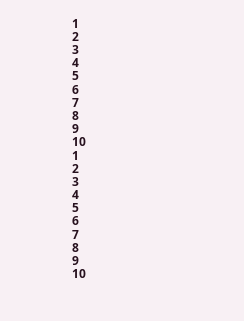1
2
3
4
5
6
7
8
9
10
1
2
3
4
5
6
7
8
9
10